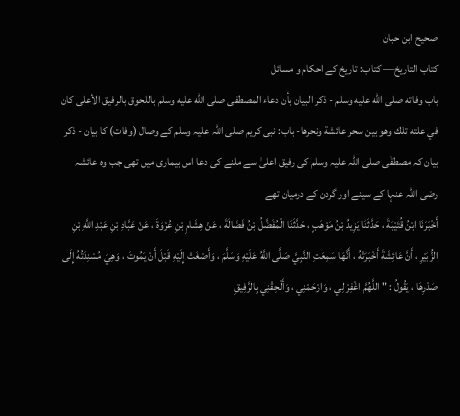صحیح ابن حبان
كتاب التاريخ— کتاب: تاریخ کے احکام و مسائل
باب وفاته صلى الله عليه وسلم - ذكر البيان بأن دعاء المصطفى صلى الله عليه وسلم باللحوق بالرفيق الأعلى كان في علته تلك وهو بين سحر عائشة ونحرها- باب: نبی کریم صلی اللہ علیہ وسلم کے وصال (وفات) کا بیان - ذکر بیان کہ مصطفٰی صلی اللہ علیہ وسلم کی رفیق اعلیٰ سے ملنے کی دعا اس بیماری میں تھی جب وہ عائشہ رضی اللہ عنہا کے سینے اور گردن کے درمیان تھے
أَخْبَرَنَا ابْنُ قُتَيْبَةَ ، حَدَّثَنَا يَزِيدُ بْنُ مَوْهَبٍ ، حَدَّثَنَا الْمُفَضَّلُ بْنُ فَضَالَةَ ، عَنْ هِشَامِ بْنِ عُرْوَةَ ، عَنْ عَبَّادِ بْنِ عَبْدِ اللَّهِ بْنِ الزُّبَيْرِ ، أَنَّ عَائِشَةَ أَخْبَرَتْهُ ، أَنَّهَا سَمِعَتِ النَّبِيَّ صَلَّى اللَّهُ عَلَيْهِ وَسَلَّمَ ، وَأَصْغَتْ إِلَيْهِ قَبْلَ أَنْ يَمُوتَ ، وَهِيَ مُسْنِدَتُهُ إِلَى صَدْرِهَا ، يَقُولُ : " اللَّهُمَّ اغْفِرْ لِي ، وَارْحَمْنِي ، وَأَلْحِقْنِي بِالرَّفِيقِ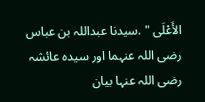الأَعْلَى " .سیدنا عبداللہ بن عباس رضی اللہ عنہما اور سیدہ عائشہ رضی اللہ عنہا بیان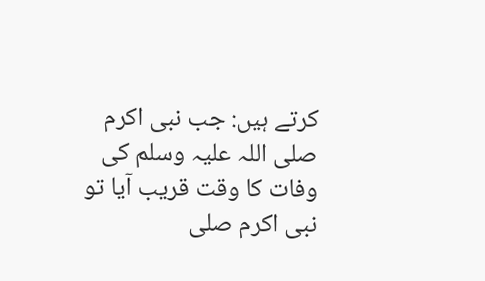کرتے ہیں: جب نبی اکرم صلی اللہ علیہ وسلم کی وفات کا وقت قریب آیا تو نبی اکرم صلی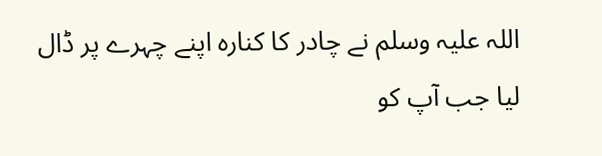اللہ علیہ وسلم نے چادر کا کنارہ اپنے چہرے پر ڈال لیا جب آپ کو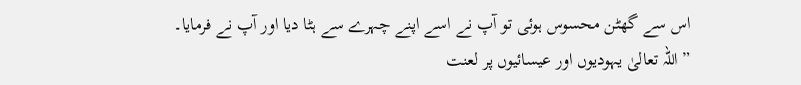اس سے گھٹن محسوس ہوئی تو آپ نے اسے اپنے چہرے سے ہٹا دیا اور آپ نے فرمایا۔
” اللہ تعالیٰ یہودیوں اور عیسائیوں پر لعنت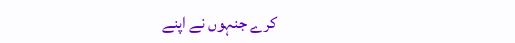کرے جنہوں نے اپنے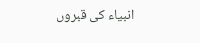انبیاء کی قبروں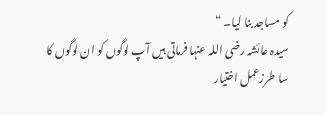کو مساجد بنا لیا۔ “
سیدہ عائشہ رضی اللہ عنہا فرماتی ہیں آپ لوگوں کو ان لوگوں کا سا طرزعمل اختیار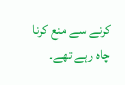کرنے سے منع کرنا چاہ رہے تھے۔